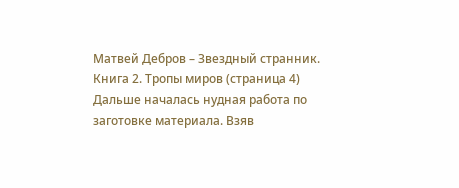Матвей Дебров – Звездный странник. Книга 2. Тропы миров (страница 4)
Дальше началась нудная работа по заготовке материала. Взяв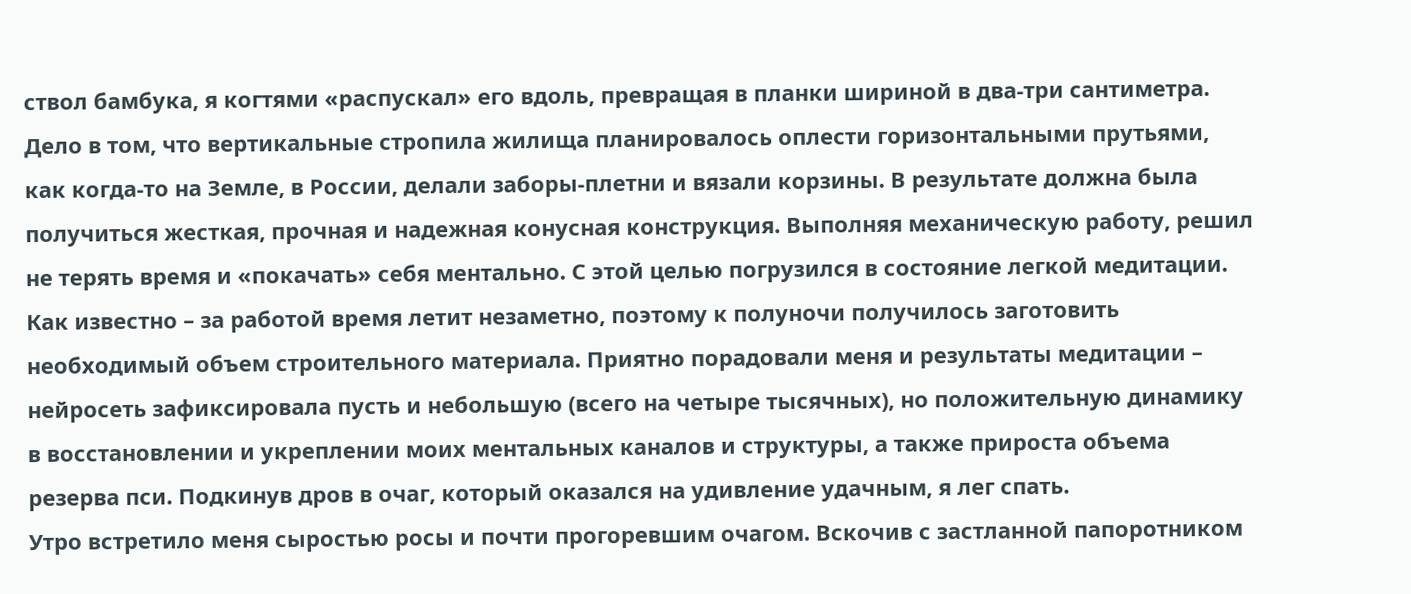ствол бамбука, я когтями «распускал» его вдоль, превращая в планки шириной в два-три сантиметра. Дело в том, что вертикальные стропила жилища планировалось оплести горизонтальными прутьями, как когда-то на Земле, в России, делали заборы-плетни и вязали корзины. В результате должна была получиться жесткая, прочная и надежная конусная конструкция. Выполняя механическую работу, решил не терять время и «покачать» себя ментально. С этой целью погрузился в состояние легкой медитации.
Как известно – за работой время летит незаметно, поэтому к полуночи получилось заготовить необходимый объем строительного материала. Приятно порадовали меня и результаты медитации – нейросеть зафиксировала пусть и небольшую (всего на четыре тысячных), но положительную динамику в восстановлении и укреплении моих ментальных каналов и структуры, а также прироста объема резерва пси. Подкинув дров в очаг, который оказался на удивление удачным, я лег спать.
Утро встретило меня сыростью росы и почти прогоревшим очагом. Вскочив с застланной папоротником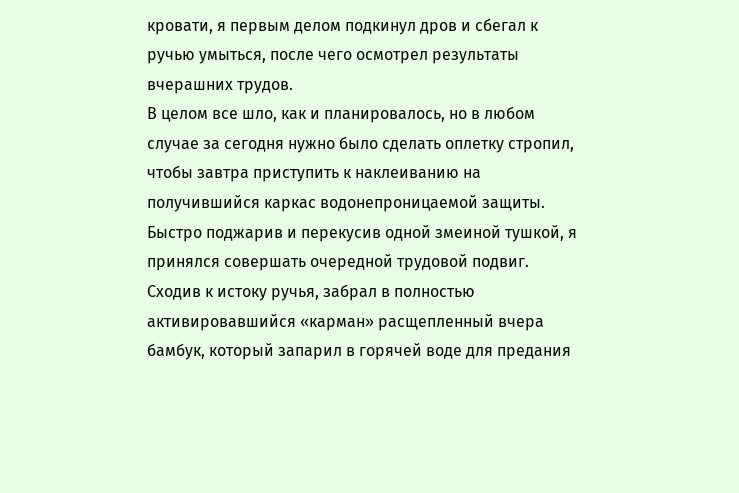кровати, я первым делом подкинул дров и сбегал к ручью умыться, после чего осмотрел результаты вчерашних трудов.
В целом все шло, как и планировалось, но в любом случае за сегодня нужно было сделать оплетку стропил, чтобы завтра приступить к наклеиванию на получившийся каркас водонепроницаемой защиты.
Быстро поджарив и перекусив одной змеиной тушкой, я принялся совершать очередной трудовой подвиг. Сходив к истоку ручья, забрал в полностью активировавшийся «карман» расщепленный вчера бамбук, который запарил в горячей воде для предания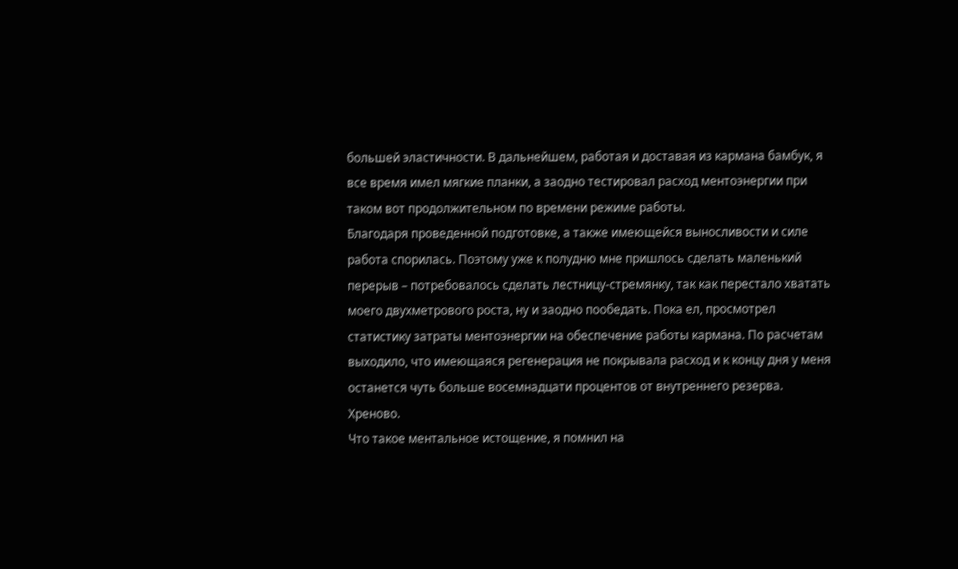большей эластичности. В дальнейшем, работая и доставая из кармана бамбук, я все время имел мягкие планки, а заодно тестировал расход ментоэнергии при таком вот продолжительном по времени режиме работы.
Благодаря проведенной подготовке, а также имеющейся выносливости и силе работа спорилась. Поэтому уже к полудню мне пришлось сделать маленький перерыв – потребовалось сделать лестницу-стремянку, так как перестало хватать моего двухметрового роста, ну и заодно пообедать. Пока ел, просмотрел статистику затраты ментоэнергии на обеспечение работы кармана. По расчетам выходило, что имеющаяся регенерация не покрывала расход и к концу дня у меня останется чуть больше восемнадцати процентов от внутреннего резерва. Хреново.
Что такое ментальное истощение, я помнил на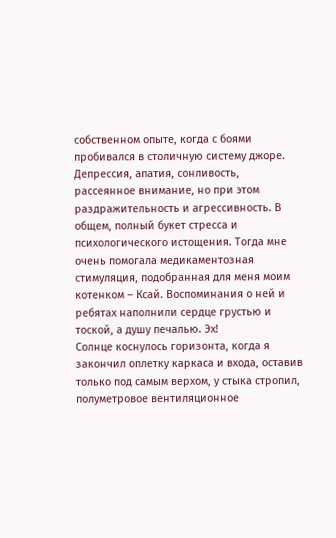собственном опыте, когда с боями пробивался в столичную систему джоре. Депрессия, апатия, сонливость, рассеянное внимание, но при этом раздражительность и агрессивность. В общем, полный букет стресса и психологического истощения. Тогда мне очень помогала медикаментозная стимуляция, подобранная для меня моим котенком – Ксай. Воспоминания о ней и ребятах наполнили сердце грустью и тоской, а душу печалью. Эх!
Солнце коснулось горизонта, когда я закончил оплетку каркаса и входа, оставив только под самым верхом, у стыка стропил, полуметровое вентиляционное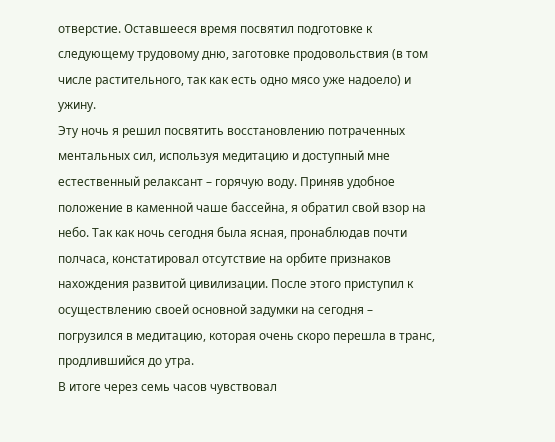отверстие. Оставшееся время посвятил подготовке к следующему трудовому дню, заготовке продовольствия (в том числе растительного, так как есть одно мясо уже надоело) и ужину.
Эту ночь я решил посвятить восстановлению потраченных ментальных сил, используя медитацию и доступный мне естественный релаксант – горячую воду. Приняв удобное положение в каменной чаше бассейна, я обратил свой взор на небо. Так как ночь сегодня была ясная, пронаблюдав почти полчаса, констатировал отсутствие на орбите признаков нахождения развитой цивилизации. После этого приступил к осуществлению своей основной задумки на сегодня – погрузился в медитацию, которая очень скоро перешла в транс, продлившийся до утра.
В итоге через семь часов чувствовал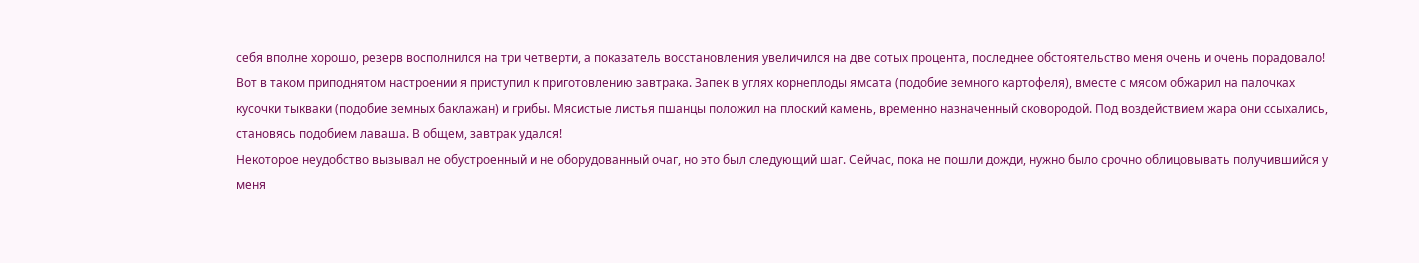себя вполне хорошо, резерв восполнился на три четверти, а показатель восстановления увеличился на две сотых процента, последнее обстоятельство меня очень и очень порадовало!
Вот в таком приподнятом настроении я приступил к приготовлению завтрака. Запек в углях корнеплоды ямсата (подобие земного картофеля), вместе с мясом обжарил на палочках кусочки тыкваки (подобие земных баклажан) и грибы. Мясистые листья пшанцы положил на плоский камень, временно назначенный сковородой. Под воздействием жара они ссыхались, становясь подобием лаваша. В общем, завтрак удался!
Некоторое неудобство вызывал не обустроенный и не оборудованный очаг, но это был следующий шаг. Сейчас, пока не пошли дожди, нужно было срочно облицовывать получившийся у меня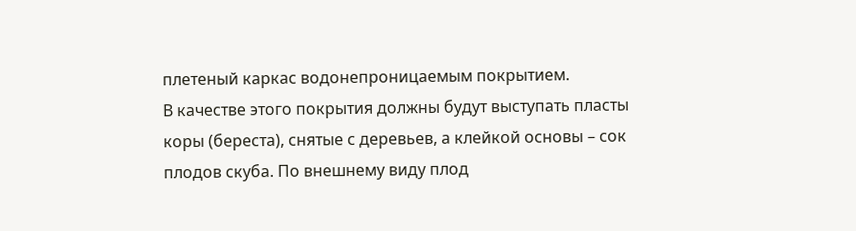плетеный каркас водонепроницаемым покрытием.
В качестве этого покрытия должны будут выступать пласты коры (береста), снятые с деревьев, а клейкой основы – сок плодов скуба. По внешнему виду плод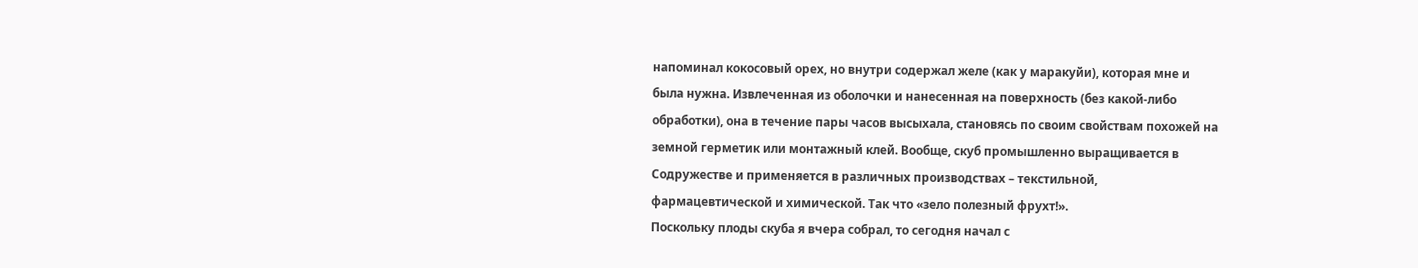напоминал кокосовый орех, но внутри содержал желе (как у маракуйи), которая мне и была нужна. Извлеченная из оболочки и нанесенная на поверхность (без какой-либо обработки), она в течение пары часов высыхала, становясь по своим свойствам похожей на земной герметик или монтажный клей. Вообще, скуб промышленно выращивается в Содружестве и применяется в различных производствах – текстильной, фармацевтической и химической. Так что «зело полезный фрухт!».
Поскольку плоды скуба я вчера собрал, то сегодня начал с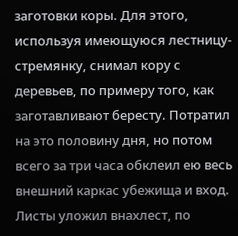заготовки коры. Для этого, используя имеющуюся лестницу-стремянку, снимал кору с деревьев, по примеру того, как заготавливают бересту. Потратил на это половину дня, но потом всего за три часа обклеил ею весь внешний каркас убежища и вход. Листы уложил внахлест, по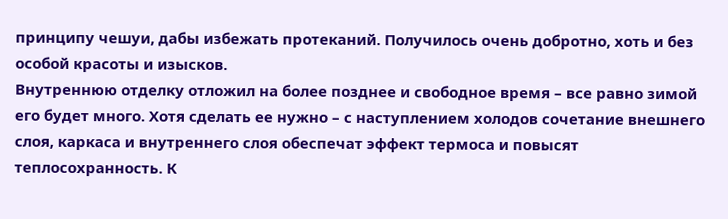принципу чешуи, дабы избежать протеканий. Получилось очень добротно, хоть и без особой красоты и изысков.
Внутреннюю отделку отложил на более позднее и свободное время – все равно зимой его будет много. Хотя сделать ее нужно – с наступлением холодов сочетание внешнего слоя, каркаса и внутреннего слоя обеспечат эффект термоса и повысят теплосохранность. К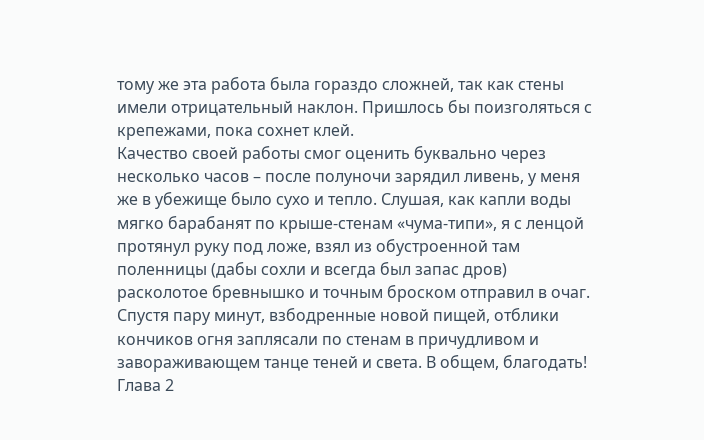тому же эта работа была гораздо сложней, так как стены имели отрицательный наклон. Пришлось бы поизголяться с крепежами, пока сохнет клей.
Качество своей работы смог оценить буквально через несколько часов – после полуночи зарядил ливень, у меня же в убежище было сухо и тепло. Слушая, как капли воды мягко барабанят по крыше-стенам «чума-типи», я с ленцой протянул руку под ложе, взял из обустроенной там поленницы (дабы сохли и всегда был запас дров) расколотое бревнышко и точным броском отправил в очаг. Спустя пару минут, взбодренные новой пищей, отблики кончиков огня заплясали по стенам в причудливом и завораживающем танце теней и света. В общем, благодать!
Глава 2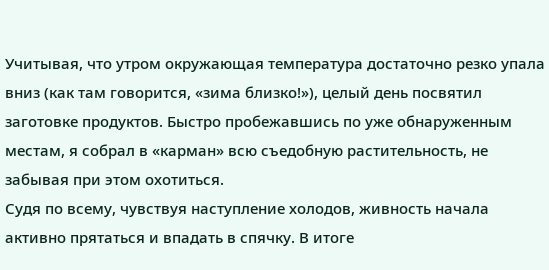Учитывая, что утром окружающая температура достаточно резко упала вниз (как там говорится, «зима близко!»), целый день посвятил заготовке продуктов. Быстро пробежавшись по уже обнаруженным местам, я собрал в «карман» всю съедобную растительность, не забывая при этом охотиться.
Судя по всему, чувствуя наступление холодов, живность начала активно прятаться и впадать в спячку. В итоге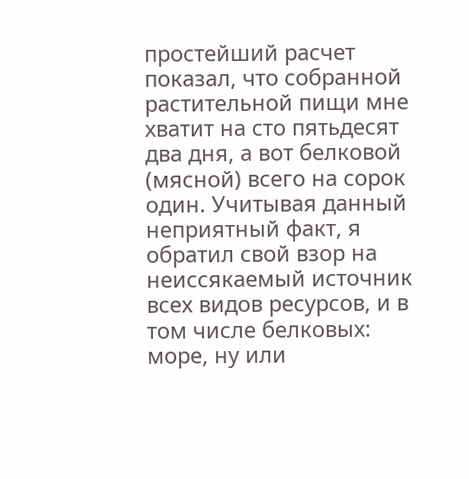простейший расчет показал, что собранной растительной пищи мне хватит на сто пятьдесят два дня, а вот белковой (мясной) всего на сорок один. Учитывая данный неприятный факт, я обратил свой взор на неиссякаемый источник всех видов ресурсов, и в том числе белковых: море, ну или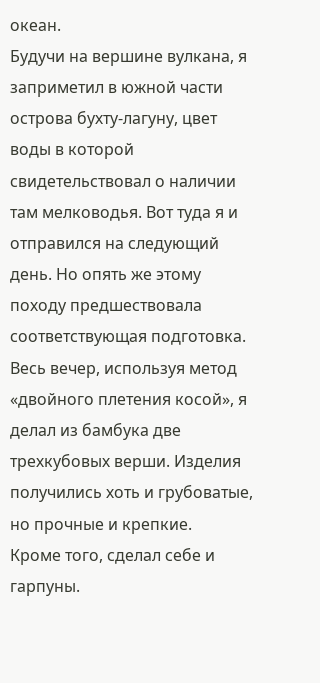океан.
Будучи на вершине вулкана, я заприметил в южной части острова бухту-лагуну, цвет воды в которой свидетельствовал о наличии там мелководья. Вот туда я и отправился на следующий день. Но опять же этому походу предшествовала соответствующая подготовка. Весь вечер, используя метод «двойного плетения косой», я делал из бамбука две трехкубовых верши. Изделия получились хоть и грубоватые, но прочные и крепкие.
Кроме того, сделал себе и гарпуны.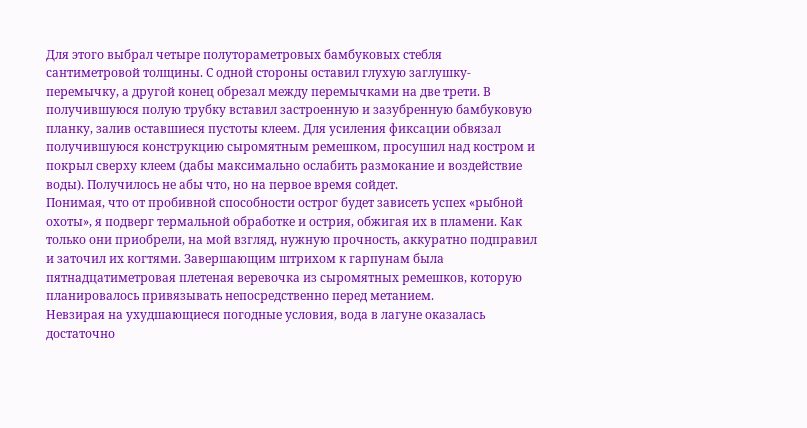Для этого выбрал четыре полутораметровых бамбуковых стебля сантиметровой толщины. С одной стороны оставил глухую заглушку-перемычку, а другой конец обрезал между перемычками на две трети. В получившуюся полую трубку вставил застроенную и зазубренную бамбуковую планку, залив оставшиеся пустоты клеем. Для усиления фиксации обвязал получившуюся конструкцию сыромятным ремешком, просушил над костром и покрыл сверху клеем (дабы максимально ослабить размокание и воздействие воды). Получилось не абы что, но на первое время сойдет.
Понимая, что от пробивной способности острог будет зависеть успех «рыбной охоты», я подверг термальной обработке и острия, обжигая их в пламени. Как только они приобрели, на мой взгляд, нужную прочность, аккуратно подправил и заточил их когтями. Завершающим штрихом к гарпунам была пятнадцатиметровая плетеная веревочка из сыромятных ремешков, которую планировалось привязывать непосредственно перед метанием.
Невзирая на ухудшающиеся погодные условия, вода в лагуне оказалась достаточно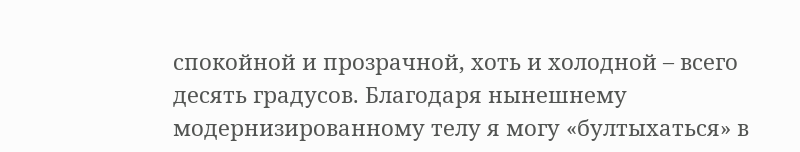спокойной и прозрачной, хоть и холодной – всего десять градусов. Благодаря нынешнему модернизированному телу я могу «бултыхаться» в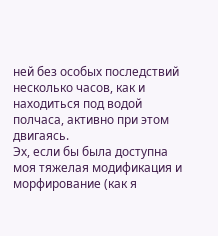ней без особых последствий несколько часов, как и находиться под водой полчаса, активно при этом двигаясь.
Эх, если бы была доступна моя тяжелая модификация и морфирование (как я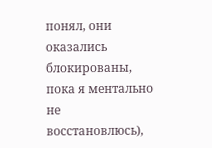понял, они оказались блокированы, пока я ментально не восстановлюсь),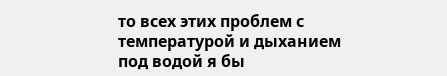то всех этих проблем с температурой и дыханием под водой я бы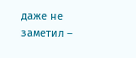даже не заметил –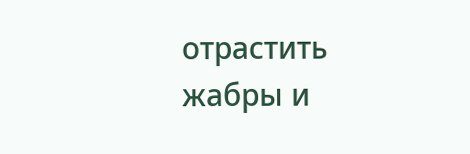отрастить жабры и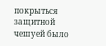покрыться защитной чешуей было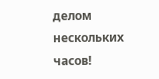делом нескольких часов!